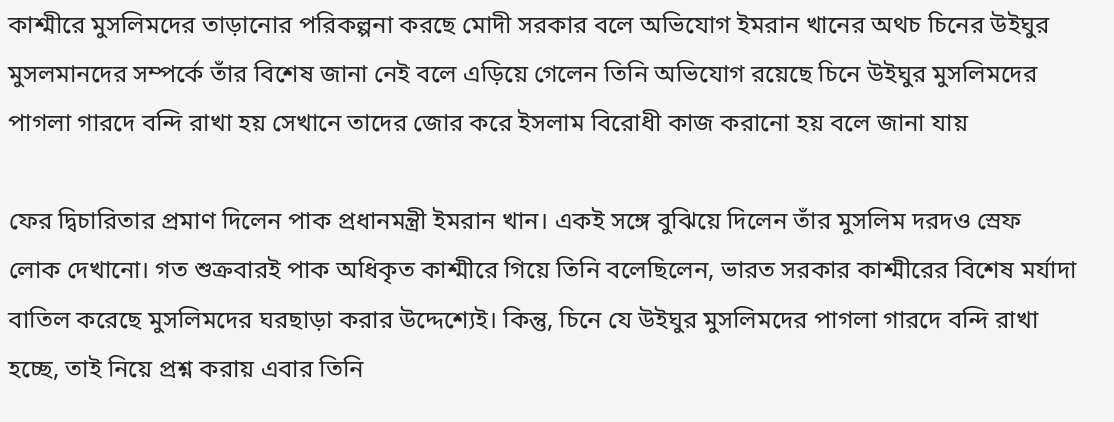কাশ্মীরে মুসলিমদের তাড়ানোর পরিকল্পনা করছে মোদী সরকার বলে অভিযোগ ইমরান খানের অথচ চিনের উইঘুর মুসলমানদের সম্পর্কে তাঁর বিশেষ জানা নেই বলে এড়িয়ে গেলেন তিনি অভিযোগ রয়েছে চিনে উইঘুর মুসলিমদের পাগলা গারদে বন্দি রাখা হয় সেখানে তাদের জোর করে ইসলাম বিরোধী কাজ করানো হয় বলে জানা যায়

ফের দ্বিচারিতার প্রমাণ দিলেন পাক প্রধানমন্ত্রী ইমরান খান। একই সঙ্গে বুঝিয়ে দিলেন তাঁর মুসলিম দরদও স্রেফ লোক দেখানো। গত শুক্রবারই পাক অধিকৃত কাশ্মীরে গিয়ে তিনি বলেছিলেন, ভারত সরকার কাশ্মীরের বিশেষ মর্যাদা বাতিল করেছে মুসলিমদের ঘরছাড়া করার উদ্দেশ্যেই। কিন্তু, চিনে যে উইঘুর মুসলিমদের পাগলা গারদে বন্দি রাখা হচ্ছে, তাই নিয়ে প্রশ্ন করায় এবার তিনি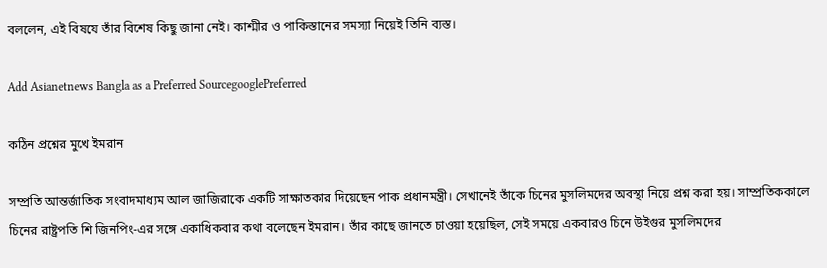বললেন, এই বিষযে তাঁর বিশেষ কিছু জানা নেই। কাশ্মীর ও পাকিস্তানের সমস্যা নিয়েই তিনি ব্যস্ত।

Add Asianetnews Bangla as a Preferred SourcegooglePreferred

কঠিন প্রশ্নের মুখে ইমরান

সম্প্রতি আন্তর্জাতিক সংবাদমাধ্যম আল জাজিরাকে একটি সাক্ষাতকার দিয়েছেন পাক প্রধানমন্ত্রী। সেখানেই তাঁকে চিনের মুসলিমদের অবস্থা নিয়ে প্রশ্ন করা হয়। সাম্প্রতিককালে চিনের রাষ্ট্রপতি শি জিনপিং-এর সঙ্গে একাধিকবার কথা বলেছেন ইমরান। তাঁর কাছে জানতে চাওয়া হয়েছিল, সেই সময়ে একবারও চিনে উইগুর মুসলিমদের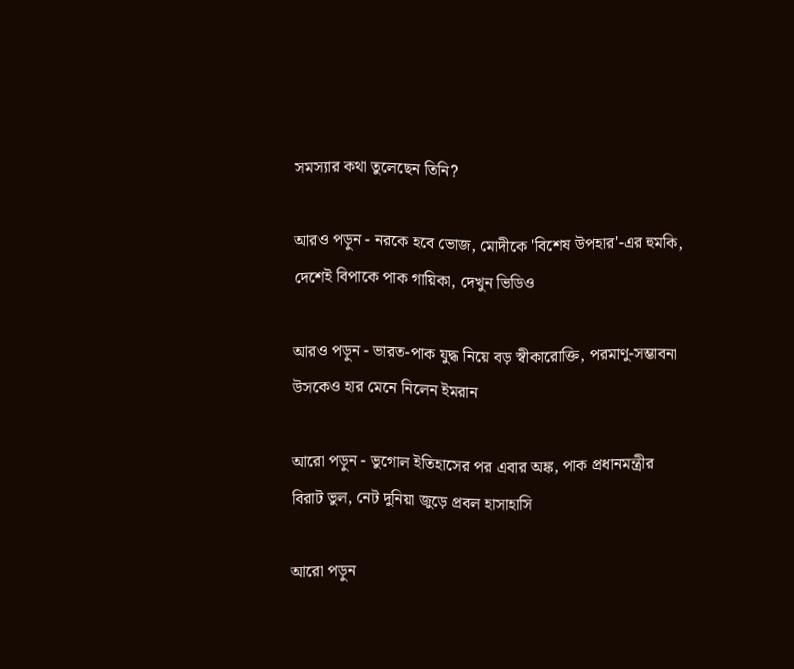সমস্যার কথা তুলেছেন তিনি?

আরও পড়ুন - নরকে হবে ভোজ, মোদীকে 'বিশেষ উপহার'-এর হুমকি, দেশেই বিপাকে পাক গায়িকা, দেখুন ভিডিও

আরও পড়ুন - ভারত-পাক যুদ্ধ নিয়ে বড় স্বীকারোক্তি, পরমাণু-সম্ভাবনা উসকেও হার মেনে নিলেন ইমরান

আরো পড়ুন - ভুগোল ইতিহাসের পর এবার অঙ্ক, পাক প্রধানমন্ত্রীর বিরাট ভুল, নেট দুনিয়া জুড়ে প্রবল হাসাহাসি

আরো পড়ুন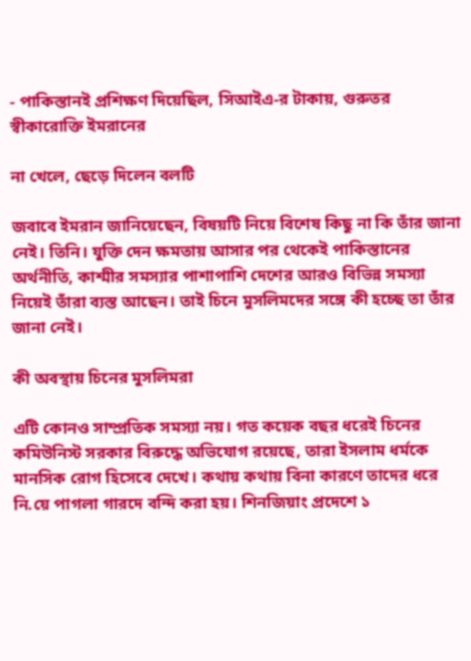- পাকিস্তানই প্রশিক্ষণ দিয়েছিল, সিআইএ-র টাকায়, গুরুতর স্বীকারোক্তি ইমরানের

না খেলে, ছেড়ে দিলেন বলটি

জবাবে ইমরান জানিয়েছেন, বিষয়টি নিয়ে বিশেষ কিছু না কি তাঁর জানা নেই। তিনি। যুক্তি দেন ক্ষমতায় আসার পর থেকেই পাকিস্তানের অর্থনীতি, কাশ্মীর সমস্যার পাশাপাশি দেশের আরও বিভিন্ন সমস্যা নিয়েই তাঁরা ব্যস্ত আছেন। তাই চিনে মুসলিমদের সঙ্গে কী হচ্ছে তা তাঁর জানা নেই।

কী অবস্থায় চিনের মুসলিমরা

এটি কোনও সাম্প্রতিক সমস্যা নয়। গত কয়েক বছর ধরেই চিনের কমিউনিস্ট সরকার বিরুদ্ধে অভিযোগ রয়েছে, তারা ইসলাম ধর্মকে মানসিক রোগ হিসেবে দেখে। কথায় কথায় বিনা কারণে তাদের ধরে নি.য়ে পাগলা গারদে বন্দি করা হয়। শিনজিয়াং প্রদেশে ১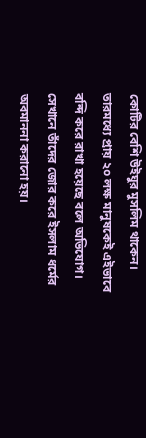কোটির বেশি উইঘুর মুসলিম থাকেন। তারমধ্যে প্রায় ২০ লক্ষ মানুষকেই এইভাবে বন্দি করে রাখা হয়েছে বলে অভিযোগ। সেখানে তাঁদের জোর করে ইসলাম ধর্মের অবমাননা করানো হয়।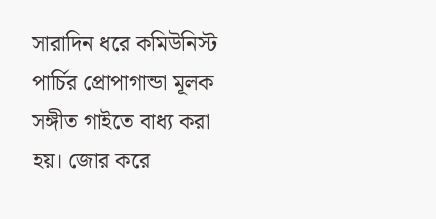সারাদিন ধরে কমিউনিস্ট পার্চির প্রোপাগান্ডা মূলক সঙ্গীত গাইতে বাধ্য করা হয়। জোর করে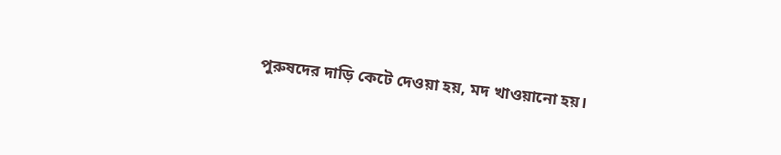পুরুষদের দাড়ি কেটে দেওয়া হয়, মদ খাওয়ানো হয়।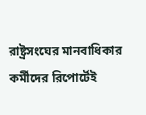রাষ্ট্রসংঘের মানবাধিকার কর্মীদের রিপোর্টেই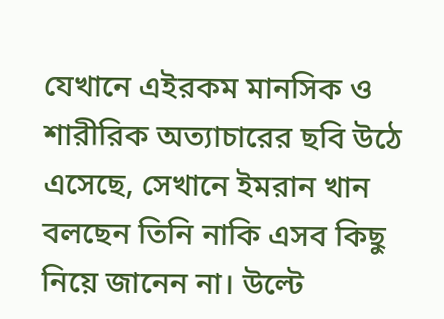যেখানে এইরকম মানসিক ও শারীরিক অত্যাচারের ছবি উঠে এসেছে, সেখানে ইমরান খান বলছেন তিনি নাকি এসব কিছু নিয়ে জানেন না। উল্টে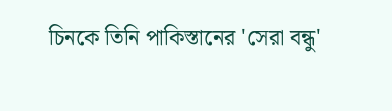চিনকে তিনি পাকিস্তানের 'সেরা বন্ধু'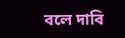বলে দাবি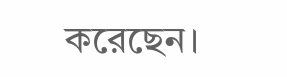করেছেন।